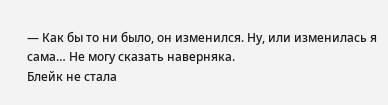— Как бы то ни было, он изменился. Ну, или изменилась я сама… Не могу сказать наверняка.
Блейк не стала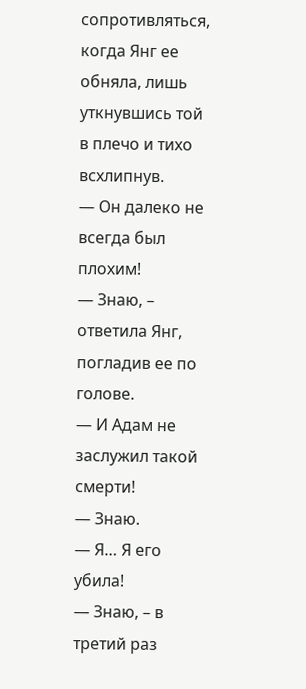сопротивляться, когда Янг ее обняла, лишь уткнувшись той в плечо и тихо всхлипнув.
— Он далеко не всегда был плохим!
— Знаю, – ответила Янг, погладив ее по голове.
— И Адам не заслужил такой смерти!
— Знаю.
— Я… Я его убила!
— Знаю, – в третий раз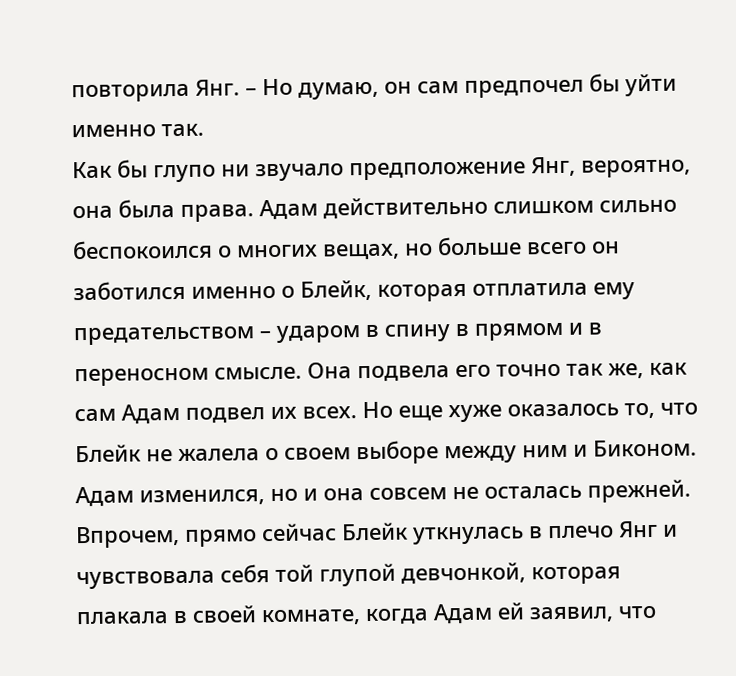повторила Янг. – Но думаю, он сам предпочел бы уйти именно так.
Как бы глупо ни звучало предположение Янг, вероятно, она была права. Адам действительно слишком сильно беспокоился о многих вещах, но больше всего он заботился именно о Блейк, которая отплатила ему предательством – ударом в спину в прямом и в переносном смысле. Она подвела его точно так же, как сам Адам подвел их всех. Но еще хуже оказалось то, что Блейк не жалела о своем выборе между ним и Биконом.
Адам изменился, но и она совсем не осталась прежней.
Впрочем, прямо сейчас Блейк уткнулась в плечо Янг и чувствовала себя той глупой девчонкой, которая плакала в своей комнате, когда Адам ей заявил, что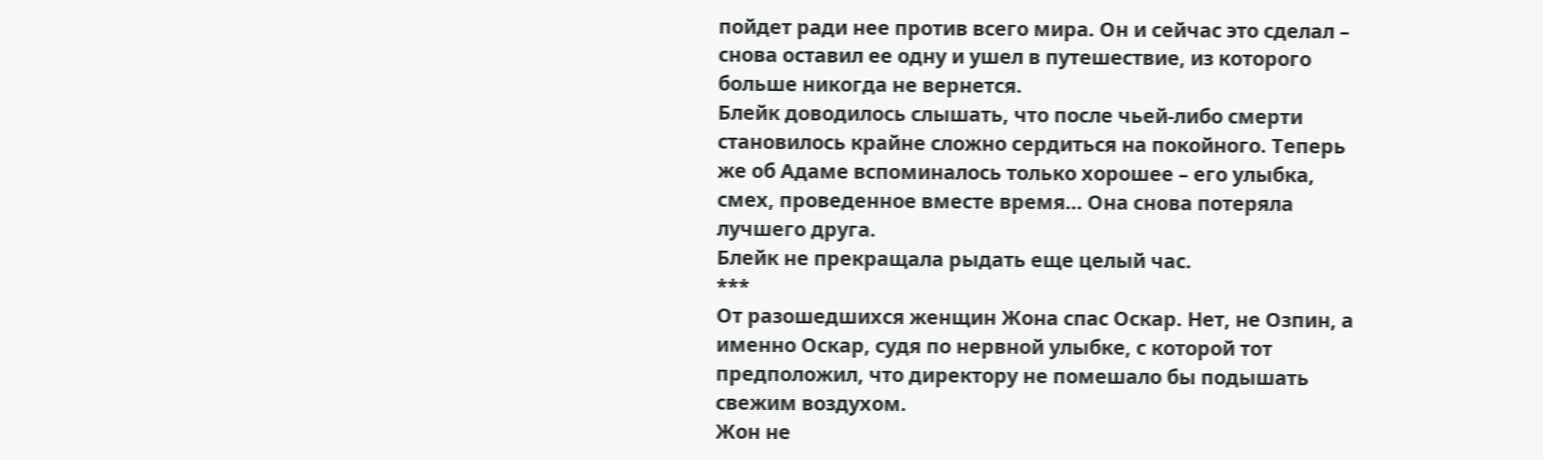пойдет ради нее против всего мира. Он и сейчас это сделал – снова оставил ее одну и ушел в путешествие, из которого больше никогда не вернется.
Блейк доводилось слышать, что после чьей-либо смерти становилось крайне сложно сердиться на покойного. Теперь же об Адаме вспоминалось только хорошее – его улыбка, смех, проведенное вместе время… Она снова потеряла лучшего друга.
Блейк не прекращала рыдать еще целый час.
***
От разошедшихся женщин Жона спас Оскар. Нет, не Озпин, а именно Оскар, судя по нервной улыбке, с которой тот предположил, что директору не помешало бы подышать свежим воздухом.
Жон не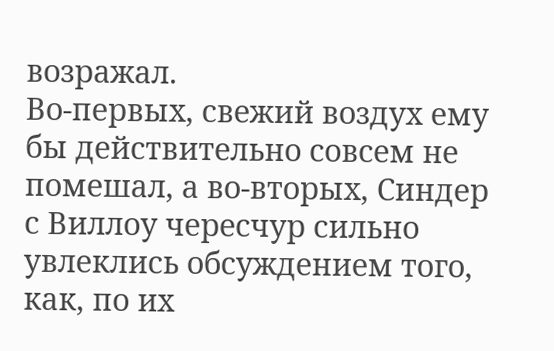возражал.
Во-первых, свежий воздух ему бы действительно совсем не помешал, а во-вторых, Синдер с Виллоу чересчур сильно увлеклись обсуждением того, как, по их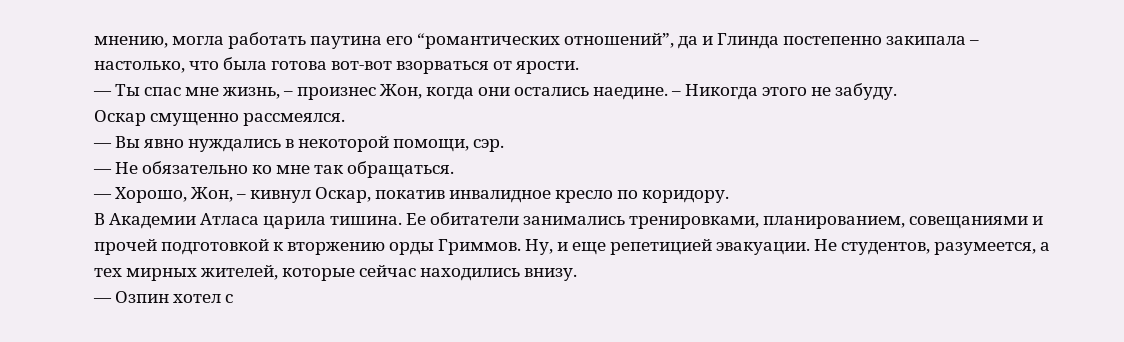мнению, могла работать паутина его “романтических отношений”, да и Глинда постепенно закипала – настолько, что была готова вот-вот взорваться от ярости.
— Ты спас мне жизнь, – произнес Жон, когда они остались наедине. – Никогда этого не забуду.
Оскар смущенно рассмеялся.
— Вы явно нуждались в некоторой помощи, сэр.
— Не обязательно ко мне так обращаться.
— Хорошо, Жон, – кивнул Оскар, покатив инвалидное кресло по коридору.
В Академии Атласа царила тишина. Ее обитатели занимались тренировками, планированием, совещаниями и прочей подготовкой к вторжению орды Гриммов. Ну, и еще репетицией эвакуации. Не студентов, разумеется, а тех мирных жителей, которые сейчас находились внизу.
— Озпин хотел с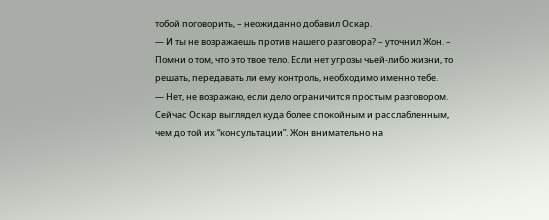тобой поговорить, – неожиданно добавил Оскар.
— И ты не возражаешь против нашего разговора? – уточнил Жон. – Помни о том, что это твое тело. Если нет угрозы чьей-либо жизни, то решать, передавать ли ему контроль, необходимо именно тебе.
— Нет, не возражаю, если дело ограничится простым разговором.
Сейчас Оскар выглядел куда более спокойным и расслабленным, чем до той их “консультации”. Жон внимательно на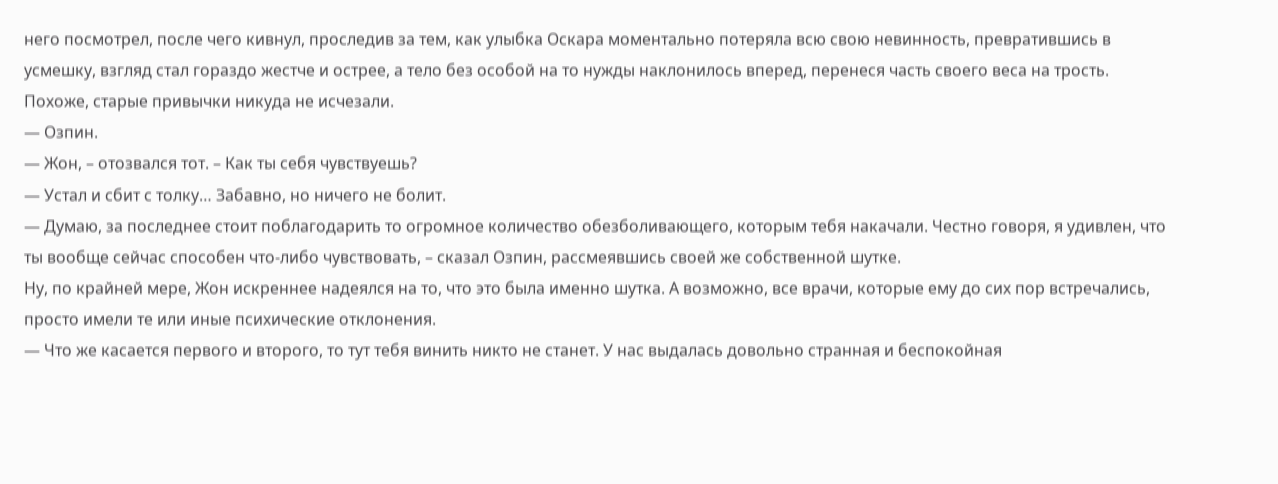него посмотрел, после чего кивнул, проследив за тем, как улыбка Оскара моментально потеряла всю свою невинность, превратившись в усмешку, взгляд стал гораздо жестче и острее, а тело без особой на то нужды наклонилось вперед, перенеся часть своего веса на трость. Похоже, старые привычки никуда не исчезали.
— Озпин.
— Жон, – отозвался тот. – Как ты себя чувствуешь?
— Устал и сбит с толку… Забавно, но ничего не болит.
— Думаю, за последнее стоит поблагодарить то огромное количество обезболивающего, которым тебя накачали. Честно говоря, я удивлен, что ты вообще сейчас способен что-либо чувствовать, – сказал Озпин, рассмеявшись своей же собственной шутке.
Ну, по крайней мере, Жон искреннее надеялся на то, что это была именно шутка. А возможно, все врачи, которые ему до сих пор встречались, просто имели те или иные психические отклонения.
— Что же касается первого и второго, то тут тебя винить никто не станет. У нас выдалась довольно странная и беспокойная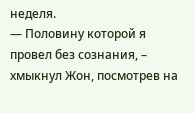неделя.
— Половину которой я провел без сознания, – хмыкнул Жон, посмотрев на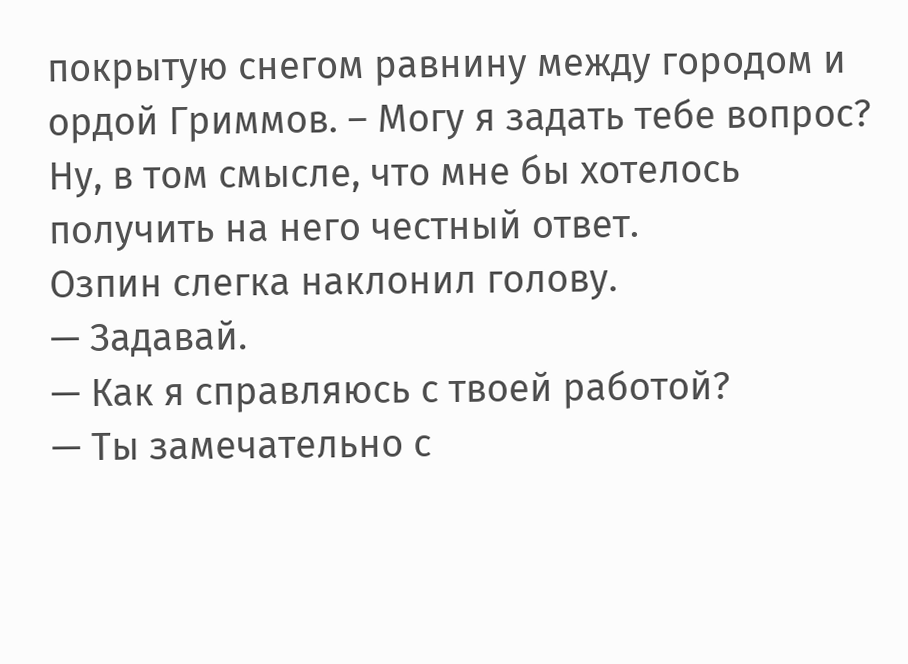покрытую снегом равнину между городом и ордой Гриммов. – Могу я задать тебе вопрос? Ну, в том смысле, что мне бы хотелось получить на него честный ответ.
Озпин слегка наклонил голову.
— Задавай.
— Как я справляюсь с твоей работой?
— Ты замечательно с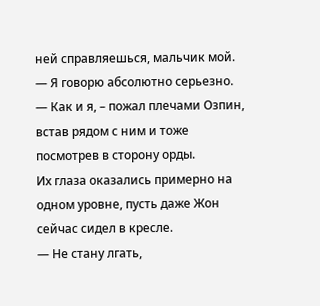ней справляешься, мальчик мой.
— Я говорю абсолютно серьезно.
— Как и я, – пожал плечами Озпин, встав рядом с ним и тоже посмотрев в сторону орды.
Их глаза оказались примерно на одном уровне, пусть даже Жон сейчас сидел в кресле.
— Не стану лгать,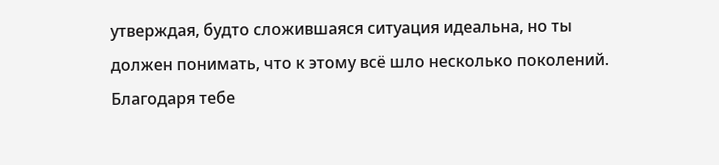утверждая, будто сложившаяся ситуация идеальна, но ты должен понимать, что к этому всё шло несколько поколений. Благодаря тебе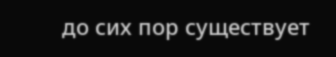до сих пор существует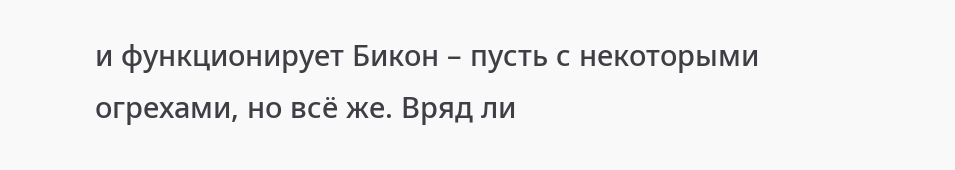и функционирует Бикон – пусть с некоторыми огрехами, но всё же. Вряд ли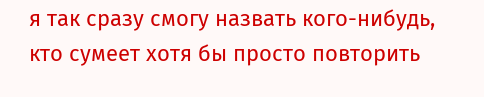я так сразу смогу назвать кого-нибудь, кто сумеет хотя бы просто повторить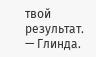твой результат.
— Глинда.